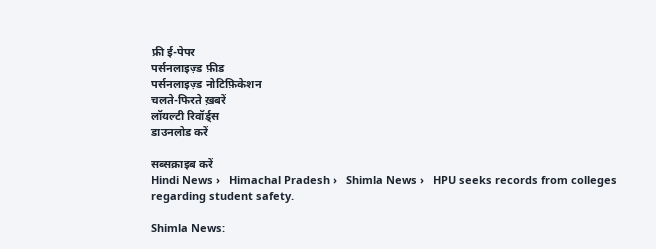फ्री ई-पेपर
पर्सनलाइज़्ड फ़ीड
पर्सनलाइज़्ड नोटिफ़िकेशन
चलते-फिरते ख़बरें
लॉयल्टी रिवॉर्ड्स
डाउनलोड करें

सब्सक्राइब करें
Hindi News ›   Himachal Pradesh ›   Shimla News ›   HPU seeks records from colleges regarding student safety.

Shimla News: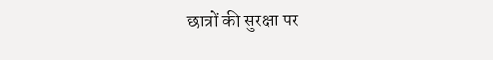छात्रों की सुरक्षा पर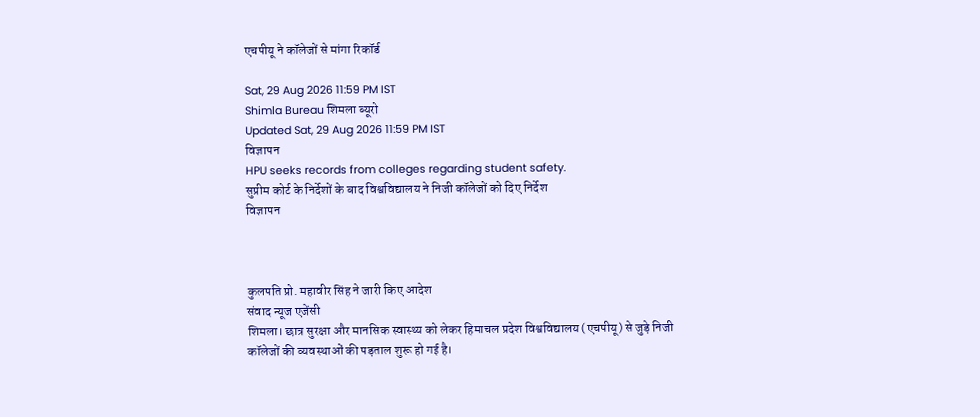एचपीयू ने कॉलेजों से मांगा रिकॉर्ड

Sat, 29 Aug 2026 11:59 PM IST
Shimla Bureau शिमला ब्यूरो
Updated Sat, 29 Aug 2026 11:59 PM IST
विज्ञापन
HPU seeks records from colleges regarding student safety.
सुप्रीम कोर्ट के निर्देशों के बाद विश्वविद्यालय ने निजी कॉलेजों को दिए निर्देश
विज्ञापन



कुलपति प्रो. महावीर सिंह ने जारी किए आदेश
संवाद न्यूज एजेंसी
शिमला। छात्र सुरक्षा और मानसिक स्वास्थ्य को लेकर हिमाचल प्रदेश विश्वविद्यालय (एचपीयू) से जुड़े निजी कॉलेजों की व्यवस्थाओं की पड़ताल शुरू हो गई है।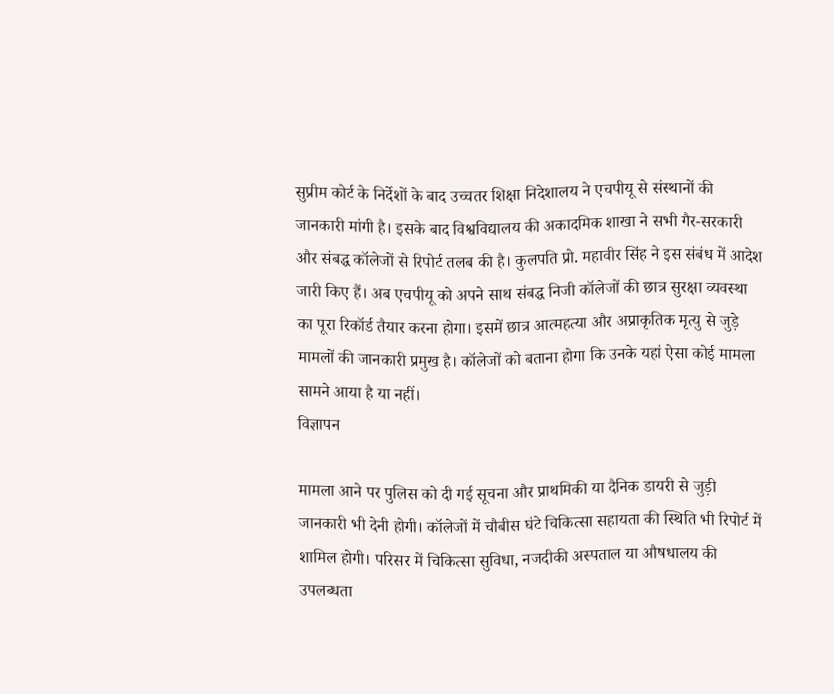सुप्रीम कोर्ट के निर्देशों के बाद उच्चतर शिक्षा निदेशालय ने एचपीयू से संस्थानों की जानकारी मांगी है। इसके बाद विश्वविद्यालय की अकादमिक शाखा ने सभी गैर-सरकारी और संबद्ध कॉलेजों से रिपोर्ट तलब की है। कुलपति प्रो. महावीर सिंह ने इस संबंध में आदेश जारी किए हैं। अब एचपीयू को अपने साथ संबद्ध निजी कॉलेजों की छात्र सुरक्षा व्यवस्था का पूरा रिकॉर्ड तैयार करना होगा। इसमें छात्र आत्महत्या और अप्राकृतिक मृत्यु से जुड़े मामलों की जानकारी प्रमुख है। कॉलेजों को बताना होगा कि उनके यहां ऐसा कोई मामला सामने आया है या नहीं।
विज्ञापन

मामला आने पर पुलिस को दी गई सूचना और प्राथमिकी या दैनिक डायरी से जुड़ी जानकारी भी देनी होगी। कॉलेजों में चौबीस घंटे चिकित्सा सहायता की स्थिति भी रिपोर्ट में शामिल होगी। परिसर में चिकित्सा सुविधा, नजदीकी अस्पताल या औषधालय की उपलब्धता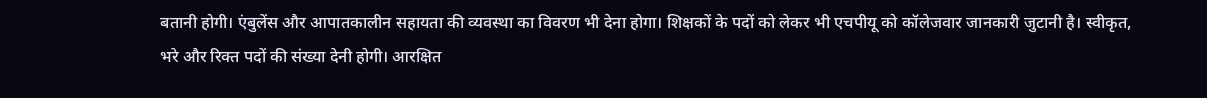बतानी होगी। एंबुलेंस और आपातकालीन सहायता की व्यवस्था का विवरण भी देना होगा। शिक्षकों के पदों को लेकर भी एचपीयू को कॉलेजवार जानकारी जुटानी है। स्वीकृत, भरे और रिक्त पदों की संख्या देनी होगी। आरक्षित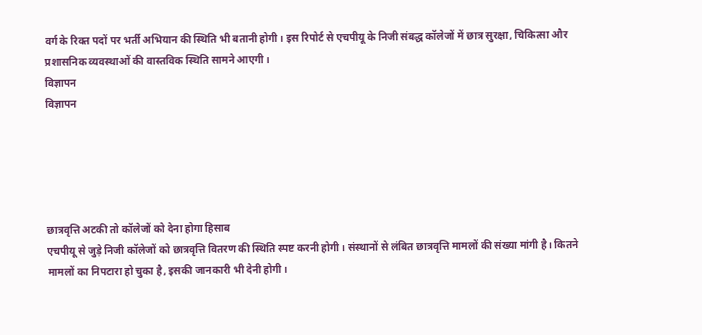वर्ग के रिक्त पदों पर भर्ती अभियान की स्थिति भी बतानी होगी। इस रिपोर्ट से एचपीयू के निजी संबद्ध कॉलेजों में छात्र सुरक्षा, चिकित्सा और प्रशासनिक व्यवस्थाओं की वास्तविक स्थिति सामने आएगी।
विज्ञापन
विज्ञापन





छात्रवृत्ति अटकी तो कॉलेजों को देना होगा हिसाब
एचपीयू से जुड़े निजी कॉलेजों को छात्रवृत्ति वितरण की स्थिति स्पष्ट करनी होगी। संस्थानों से लंबित छात्रवृत्ति मामलों की संख्या मांगी है। कितने मामलों का निपटारा हो चुका है, इसकी जानकारी भी देनी होगी।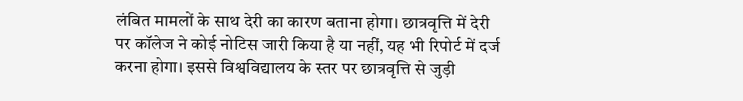लंबित मामलों के साथ देरी का कारण बताना होगा। छात्रवृत्ति में देरी पर कॉलेज ने कोई नोटिस जारी किया है या नहीं, यह भी रिपोर्ट में दर्ज करना होगा। इससे विश्वविद्यालय के स्तर पर छात्रवृत्ति से जुड़ी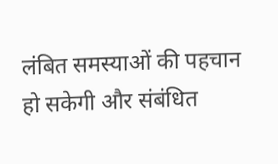लंबित समस्याओं की पहचान हो सकेगी और संबंधित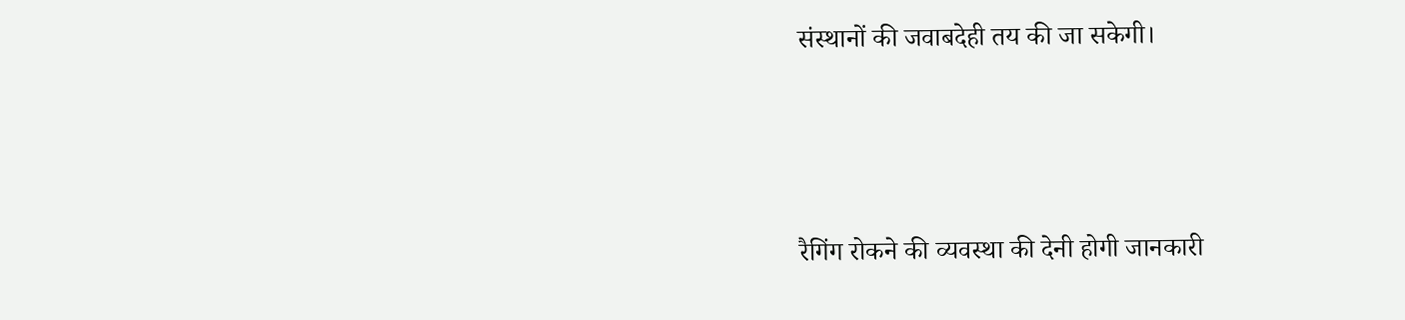संस्थानों की जवाबदेही तय की जा सकेगी।




रैगिंग रोकने की व्यवस्था की देनी होगी जानकारी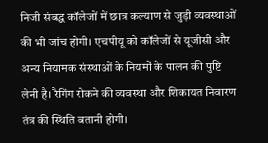निजी संबद्ध कॉलेजों में छात्र कल्याण से जुड़ी व्यवस्थाओं की भी जांच होगी। एचपीयू को कॉलेजों से यूजीसी और अन्य नियामक संस्थाओं के नियमों के पालन की पुष्टि लेनी है। रैगिंग रोकने की व्यवस्था और शिकायत निवारण तंत्र की स्थिति बतानी होगी।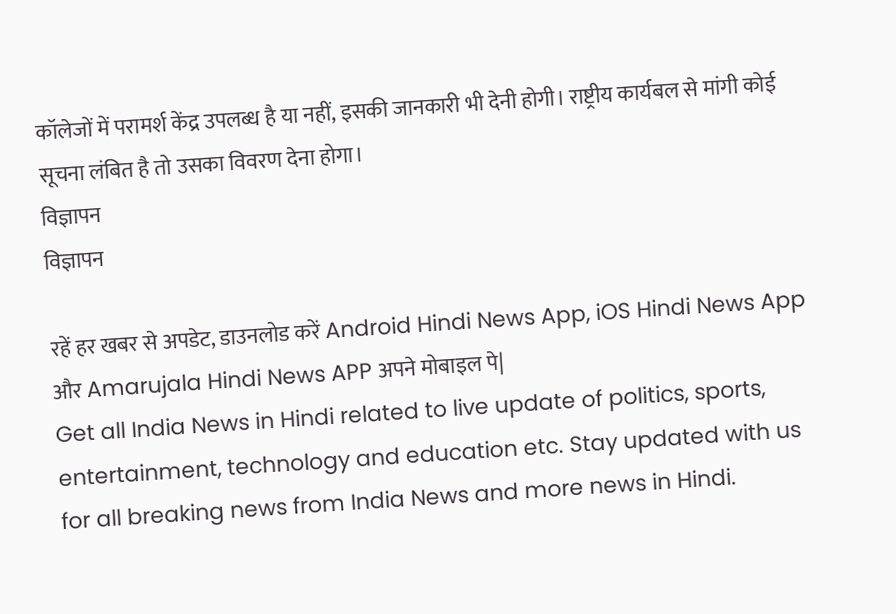कॉलेजों में परामर्श केंद्र उपलब्ध है या नहीं, इसकी जानकारी भी देनी होगी। राष्ट्रीय कार्यबल से मांगी कोई सूचना लंबित है तो उसका विवरण देना होगा।
विज्ञापन
विज्ञापन

रहें हर खबर से अपडेट, डाउनलोड करें Android Hindi News App, iOS Hindi News App और Amarujala Hindi News APP अपने मोबाइल पे|
Get all India News in Hindi related to live update of politics, sports, entertainment, technology and education etc. Stay updated with us for all breaking news from India News and more news in Hindi.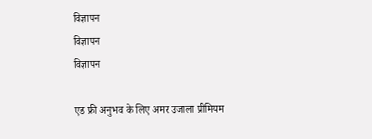विज्ञापन
विज्ञापन
विज्ञापन

एड फ्री अनुभव के लिए अमर उजाला प्रीमियम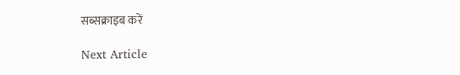सब्सक्राइब करें

Next Article